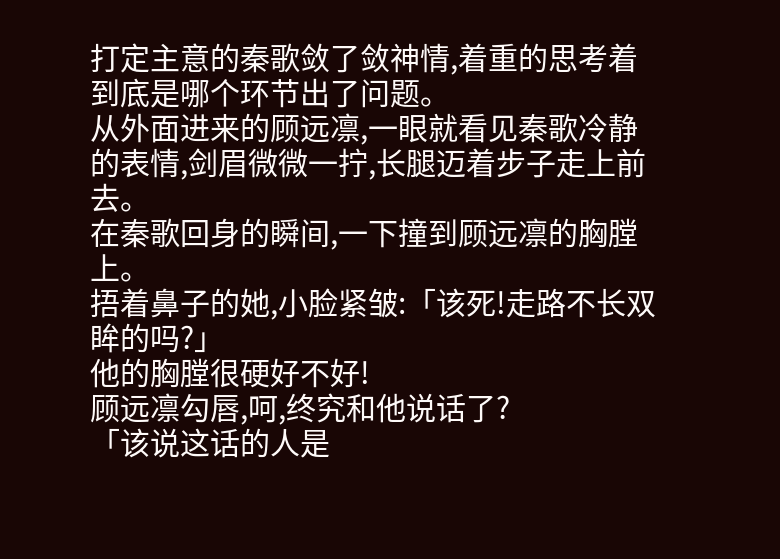打定主意的秦歌敛了敛神情,着重的思考着到底是哪个环节出了问题。
从外面进来的顾远凛,一眼就看见秦歌冷静的表情,剑眉微微一拧,长腿迈着步子走上前去。
在秦歌回身的瞬间,一下撞到顾远凛的胸膛上。
捂着鼻子的她,小脸紧皱:「该死!走路不长双眸的吗?」
他的胸膛很硬好不好!
顾远凛勾唇,呵,终究和他说话了?
「该说这话的人是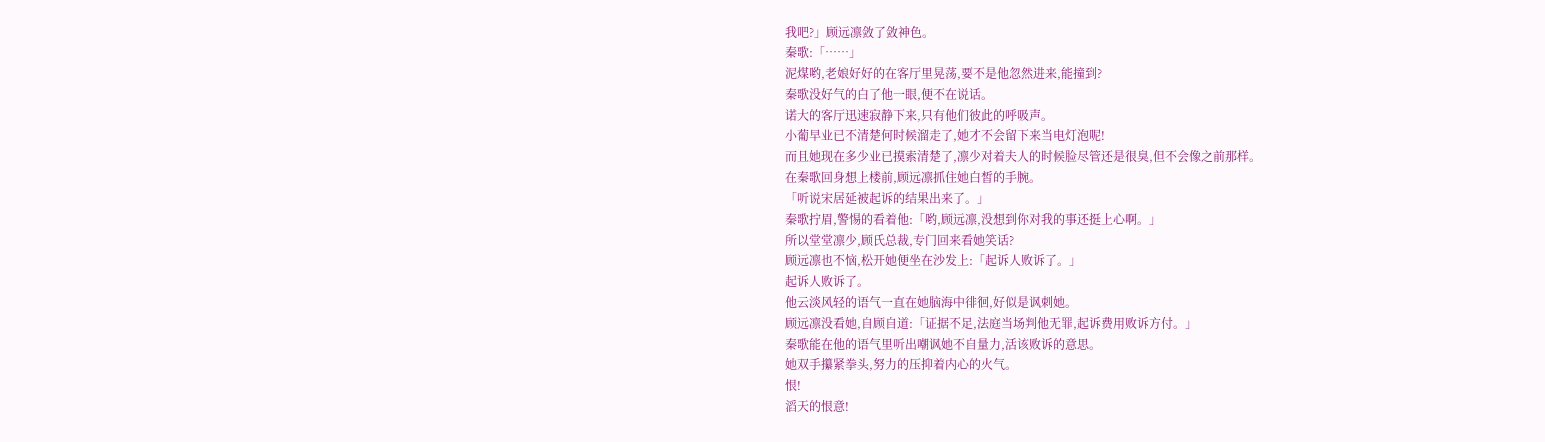我吧?」顾远凛敛了敛神色。
秦歌:「……」
泥煤哟,老娘好好的在客厅里晃荡,要不是他忽然进来,能撞到?
秦歌没好气的白了他一眼,便不在说话。
诺大的客厅迅速寂静下来,只有他们彼此的呼吸声。
小葡早业已不清楚何时候溜走了,她才不会留下来当电灯泡呢!
而且她现在多少业已摸索清楚了,凛少对着夫人的时候脸尽管还是很臭,但不会像之前那样。
在秦歌回身想上楼前,顾远凛抓住她白皙的手腕。
「听说宋居延被起诉的结果出来了。」
秦歌拧眉,警惕的看着他:「哟,顾远凛,没想到你对我的事还挺上心啊。」
所以堂堂凛少,顾氏总裁,专门回来看她笑话?
顾远凛也不恼,松开她便坐在沙发上:「起诉人败诉了。」
起诉人败诉了。
他云淡风轻的语气一直在她脑海中徘徊,好似是讽刺她。
顾远凛没看她,自顾自道:「证据不足,法庭当场判他无罪,起诉费用败诉方付。」
秦歌能在他的语气里听出嘲讽她不自量力,活该败诉的意思。
她双手攥紧拳头,努力的压抑着内心的火气。
恨!
滔天的恨意!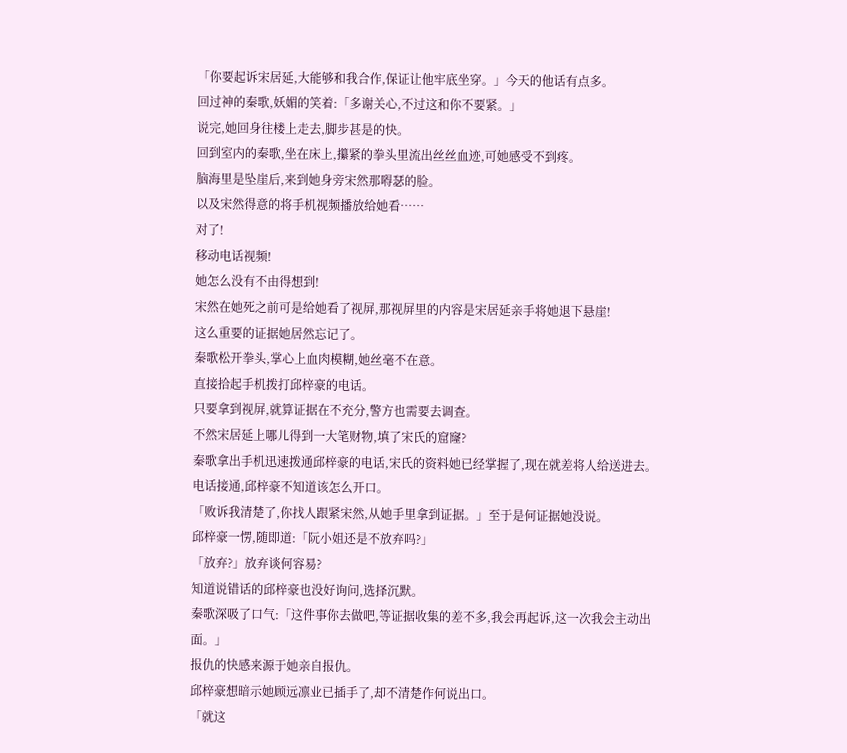「你要起诉宋居延,大能够和我合作,保证让他牢底坐穿。」今天的他话有点多。
回过神的秦歌,妖媚的笑着:「多谢关心,不过这和你不要紧。」
说完,她回身往楼上走去,脚步甚是的快。
回到室内的秦歌,坐在床上,攥紧的拳头里流出丝丝血迹,可她感受不到疼。
脑海里是坠崖后,来到她身旁宋然那嘚瑟的脸。
以及宋然得意的将手机视频播放给她看……
对了!
移动电话视频!
她怎么没有不由得想到!
宋然在她死之前可是给她看了视屏,那视屏里的内容是宋居延亲手将她退下悬崖!
这么重要的证据她居然忘记了。
秦歌松开拳头,掌心上血肉模糊,她丝毫不在意。
直接拾起手机拨打邱梓豪的电话。
只要拿到视屏,就算证据在不充分,警方也需要去调查。
不然宋居延上哪儿得到一大笔财物,填了宋氏的窟窿?
秦歌拿出手机迅速拨通邱梓豪的电话,宋氏的资料她已经掌握了,现在就差将人给送进去。
电话接通,邱梓豪不知道该怎么开口。
「败诉我清楚了,你找人跟紧宋然,从她手里拿到证据。」至于是何证据她没说。
邱梓豪一愣,随即道:「阮小姐还是不放弃吗?」
「放弃?」放弃谈何容易?
知道说错话的邱梓豪也没好询问,选择沉默。
秦歌深吸了口气:「这件事你去做吧,等证据收集的差不多,我会再起诉,这一次我会主动出面。」
报仇的快感来源于她亲自报仇。
邱梓豪想暗示她顾远凛业已插手了,却不清楚作何说出口。
「就这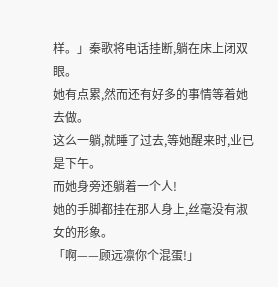样。」秦歌将电话挂断,躺在床上闭双眼。
她有点累,然而还有好多的事情等着她去做。
这么一躺,就睡了过去,等她醒来时,业已是下午。
而她身旁还躺着一个人!
她的手脚都挂在那人身上,丝毫没有淑女的形象。
「啊——顾远凛你个混蛋!」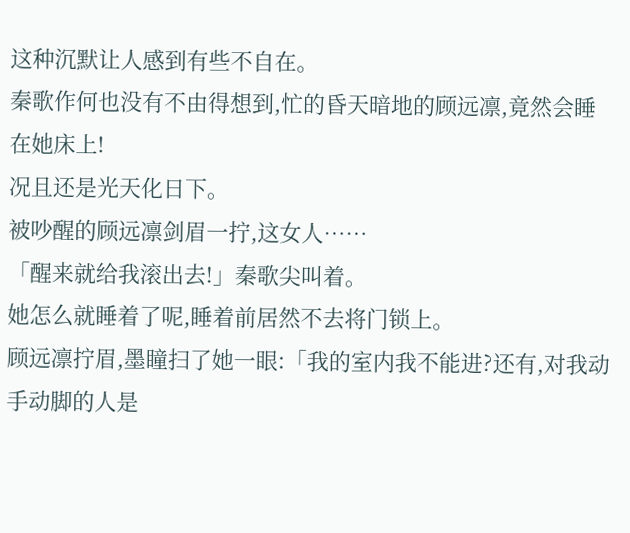这种沉默让人感到有些不自在。
秦歌作何也没有不由得想到,忙的昏天暗地的顾远凛,竟然会睡在她床上!
况且还是光天化日下。
被吵醒的顾远凛剑眉一拧,这女人……
「醒来就给我滚出去!」秦歌尖叫着。
她怎么就睡着了呢,睡着前居然不去将门锁上。
顾远凛拧眉,墨瞳扫了她一眼:「我的室内我不能进?还有,对我动手动脚的人是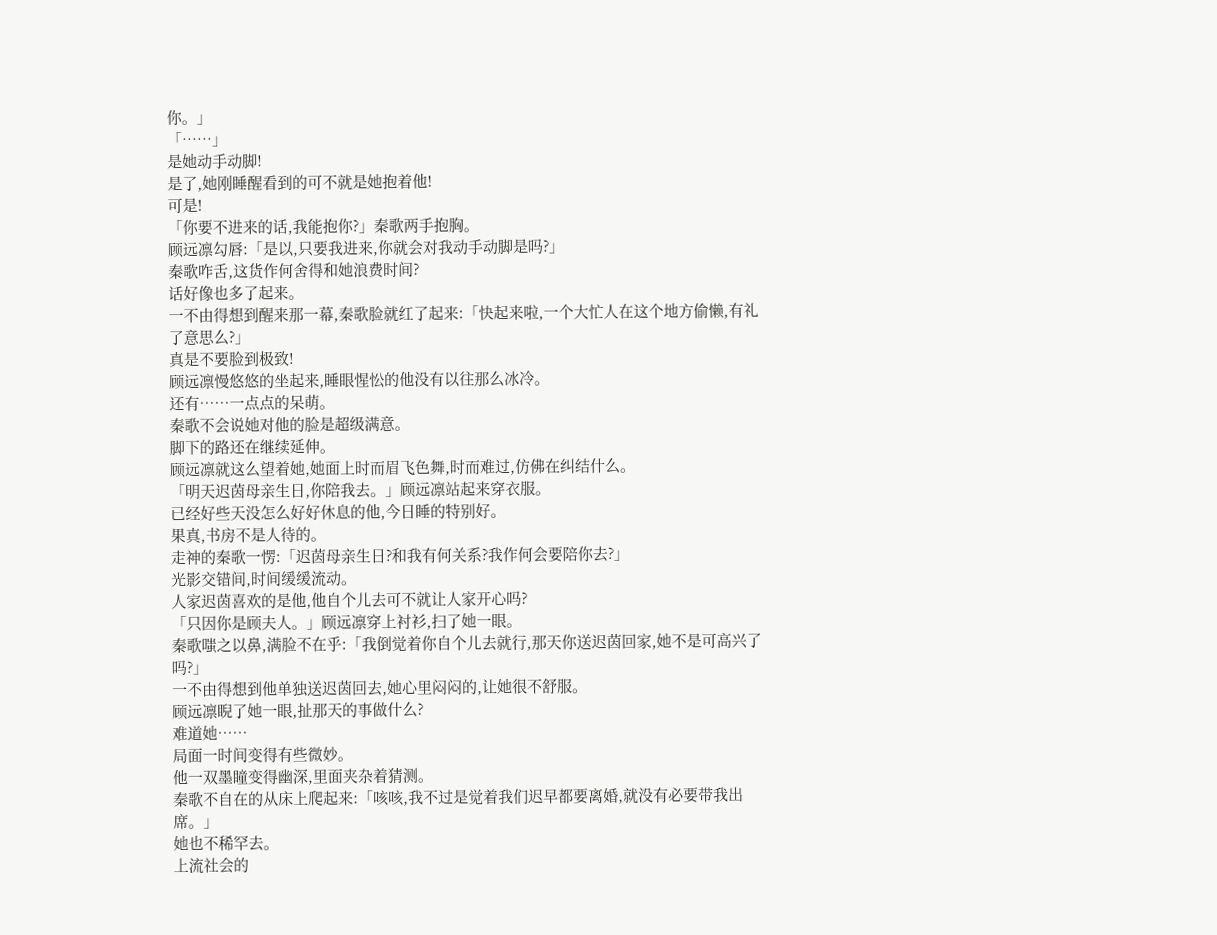你。」
「……」
是她动手动脚!
是了,她刚睡醒看到的可不就是她抱着他!
可是!
「你要不进来的话,我能抱你?」秦歌两手抱胸。
顾远凛勾唇:「是以,只要我进来,你就会对我动手动脚是吗?」
秦歌咋舌,这货作何舍得和她浪费时间?
话好像也多了起来。
一不由得想到醒来那一幕,秦歌脸就红了起来:「快起来啦,一个大忙人在这个地方偷懒,有礼了意思么?」
真是不要脸到极致!
顾远凛慢悠悠的坐起来,睡眼惺忪的他没有以往那么冰冷。
还有……一点点的呆萌。
秦歌不会说她对他的脸是超级满意。
脚下的路还在继续延伸。
顾远凛就这么望着她,她面上时而眉飞色舞,时而难过,仿佛在纠结什么。
「明天迟茵母亲生日,你陪我去。」顾远凛站起来穿衣服。
已经好些天没怎么好好休息的他,今日睡的特别好。
果真,书房不是人待的。
走神的秦歌一愣:「迟茵母亲生日?和我有何关系?我作何会要陪你去?」
光影交错间,时间缓缓流动。
人家迟茵喜欢的是他,他自个儿去可不就让人家开心吗?
「只因你是顾夫人。」顾远凛穿上衬衫,扫了她一眼。
秦歌嗤之以鼻,满脸不在乎:「我倒觉着你自个儿去就行,那天你送迟茵回家,她不是可高兴了吗?」
一不由得想到他单独送迟茵回去,她心里闷闷的,让她很不舒服。
顾远凛睨了她一眼,扯那天的事做什么?
难道她……
局面一时间变得有些微妙。
他一双墨瞳变得幽深,里面夹杂着猜测。
秦歌不自在的从床上爬起来:「咳咳,我不过是觉着我们迟早都要离婚,就没有必要带我出席。」
她也不稀罕去。
上流社会的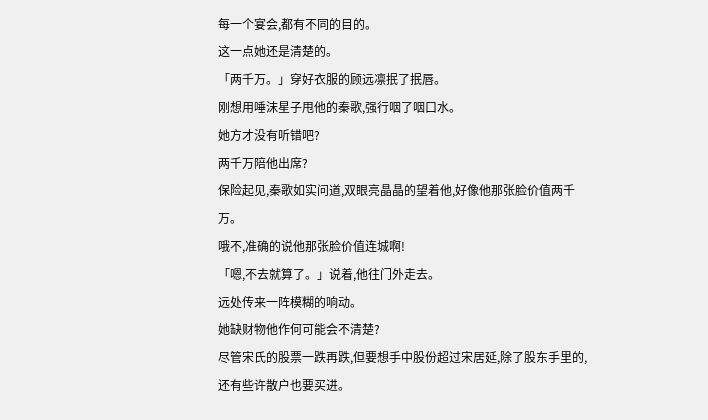每一个宴会,都有不同的目的。
这一点她还是清楚的。
「两千万。」穿好衣服的顾远凛抿了抿唇。
刚想用唾沫星子甩他的秦歌,强行咽了咽口水。
她方才没有听错吧?
两千万陪他出席?
保险起见,秦歌如实问道,双眼亮晶晶的望着他,好像他那张脸价值两千万。
哦不,准确的说他那张脸价值连城啊!
「嗯,不去就算了。」说着,他往门外走去。
远处传来一阵模糊的响动。
她缺财物他作何可能会不清楚?
尽管宋氏的股票一跌再跌,但要想手中股份超过宋居延,除了股东手里的,还有些许散户也要买进。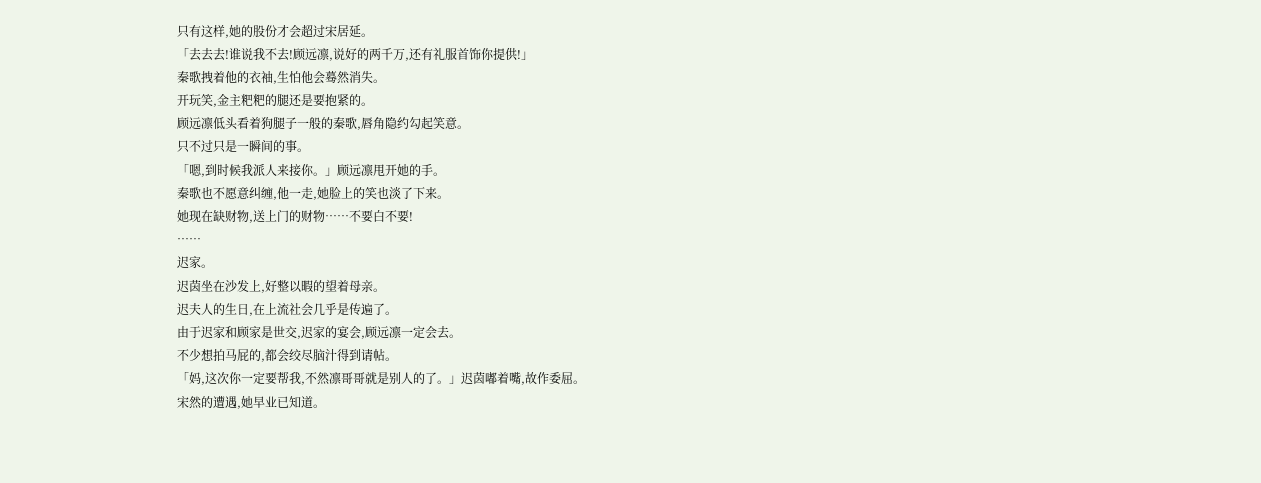只有这样,她的股份才会超过宋居延。
「去去去!谁说我不去!顾远凛,说好的两千万,还有礼服首饰你提供!」
秦歌拽着他的衣袖,生怕他会蓦然消失。
开玩笑,金主粑粑的腿还是要抱紧的。
顾远凛低头看着狗腿子一般的秦歌,唇角隐约勾起笑意。
只不过只是一瞬间的事。
「嗯,到时候我派人来接你。」顾远凛甩开她的手。
秦歌也不愿意纠缠,他一走,她脸上的笑也淡了下来。
她现在缺财物,送上门的财物……不要白不要!
……
迟家。
迟茵坐在沙发上,好整以暇的望着母亲。
迟夫人的生日,在上流社会几乎是传遍了。
由于迟家和顾家是世交,迟家的宴会,顾远凛一定会去。
不少想拍马屁的,都会绞尽脑汁得到请帖。
「妈,这次你一定要帮我,不然凛哥哥就是别人的了。」迟茵嘟着嘴,故作委屈。
宋然的遭遇,她早业已知道。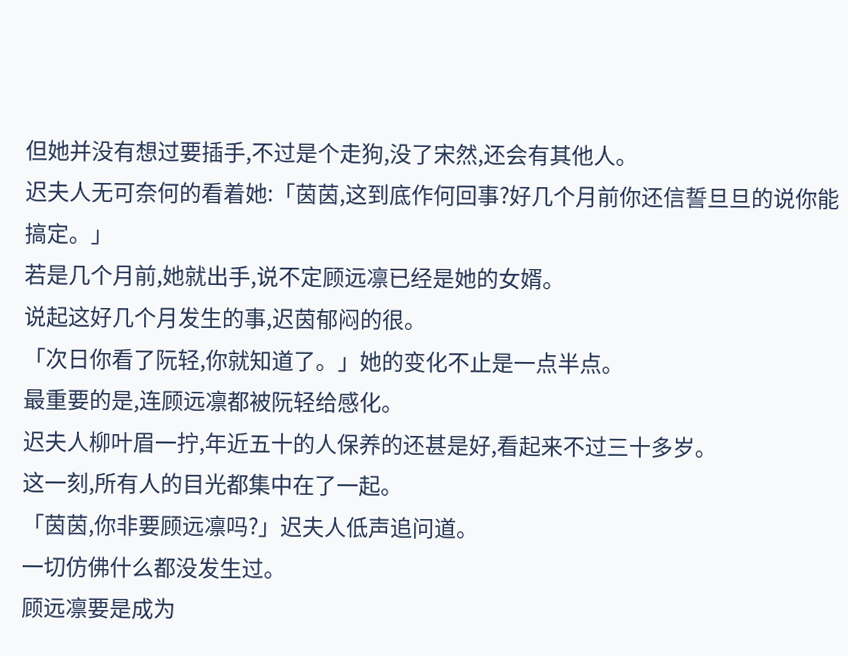但她并没有想过要插手,不过是个走狗,没了宋然,还会有其他人。
迟夫人无可奈何的看着她:「茵茵,这到底作何回事?好几个月前你还信誓旦旦的说你能搞定。」
若是几个月前,她就出手,说不定顾远凛已经是她的女婿。
说起这好几个月发生的事,迟茵郁闷的很。
「次日你看了阮轻,你就知道了。」她的变化不止是一点半点。
最重要的是,连顾远凛都被阮轻给感化。
迟夫人柳叶眉一拧,年近五十的人保养的还甚是好,看起来不过三十多岁。
这一刻,所有人的目光都集中在了一起。
「茵茵,你非要顾远凛吗?」迟夫人低声追问道。
一切仿佛什么都没发生过。
顾远凛要是成为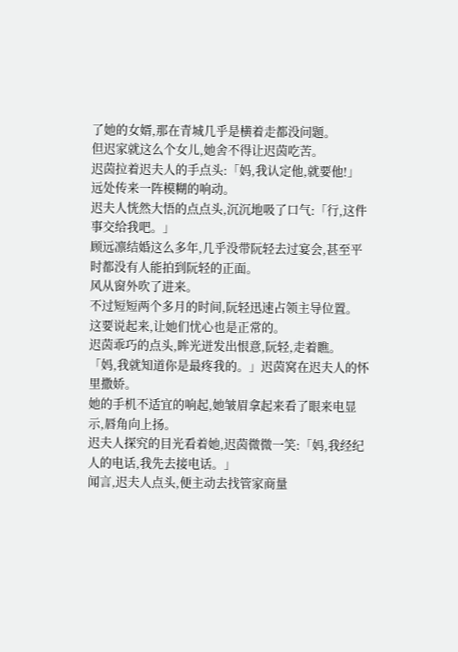了她的女婿,那在青城几乎是横着走都没问题。
但迟家就这么个女儿,她舍不得让迟茵吃苦。
迟茵拉着迟夫人的手点头:「妈,我认定他,就要他!」
远处传来一阵模糊的响动。
迟夫人恍然大悟的点点头,沉沉地吸了口气:「行,这件事交给我吧。」
顾远凛结婚这么多年,几乎没带阮轻去过宴会,甚至平时都没有人能拍到阮轻的正面。
风从窗外吹了进来。
不过短短两个多月的时间,阮轻迅速占领主导位置。
这要说起来,让她们忧心也是正常的。
迟茵乖巧的点头,眸光迸发出恨意,阮轻,走着瞧。
「妈,我就知道你是最疼我的。」迟茵窝在迟夫人的怀里撒娇。
她的手机不适宜的响起,她皱眉拿起来看了眼来电显示,唇角向上扬。
迟夫人探究的目光看着她,迟茵微微一笑:「妈,我经纪人的电话,我先去接电话。」
闻言,迟夫人点头,便主动去找管家商量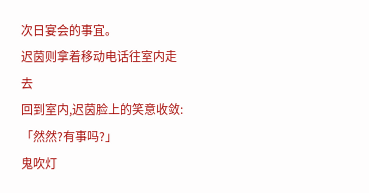次日宴会的事宜。
迟茵则拿着移动电话往室内走去
回到室内,迟茵脸上的笑意收敛:「然然?有事吗?」
鬼吹灯